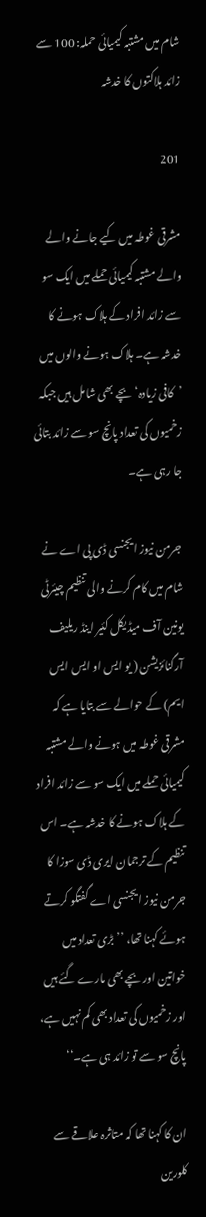شام میں مشتبہ کیمیائی حملہ: 100 سے زائد ہلاکتوں کا خدشہ

201

مشرقی غوطہ میں کیے جانے والے والے مشتبہ کیمیائی حملے میں ایک سو سے زائد افراد کے ہلاک ہونے کا خدشہ ہے۔ ہلاک ہونے والوں میں ’کافی زیادہ‘ بچے بھی شامل ہیں جبکہ زخمیوں کی تعداد پانچ سو سے زائد بتائی جا رہی ہے۔

 جرمن نیوز ایجنسی ڈی پی اے نے شام میں کام کرنے والی تنظیم چیئرٹی یونین آف میڈیکل کئیر اینڈ ریلیف آرگنائزیشن ( یو ایس او ایس ایس ایم) کے حوالے سے بتایا ہے کہ مشرقی غوطہ میں ہونے والے مشتبہ کیمیائی حملے میں ایک سو سے زائد افراد کے ہلاک ہونے کا خدشہ ہے۔ اس تنظیم کے ترجمان ایری ڈی سوزا کا جرمن نیوز ایجنسی اے گفتگو کرتے ہوئے کہنا تھا، ’’بڑی تعداد میں خواتین اور بچے بھی مارے گئے ہیں اور زخمیوں کی تعداد بھی کم نہیں ہے، پانچ سو سے تو زائد ہی ہے۔‘‘

ان کا کہنا تھا کہ متاثرہ علاقے سے کلورین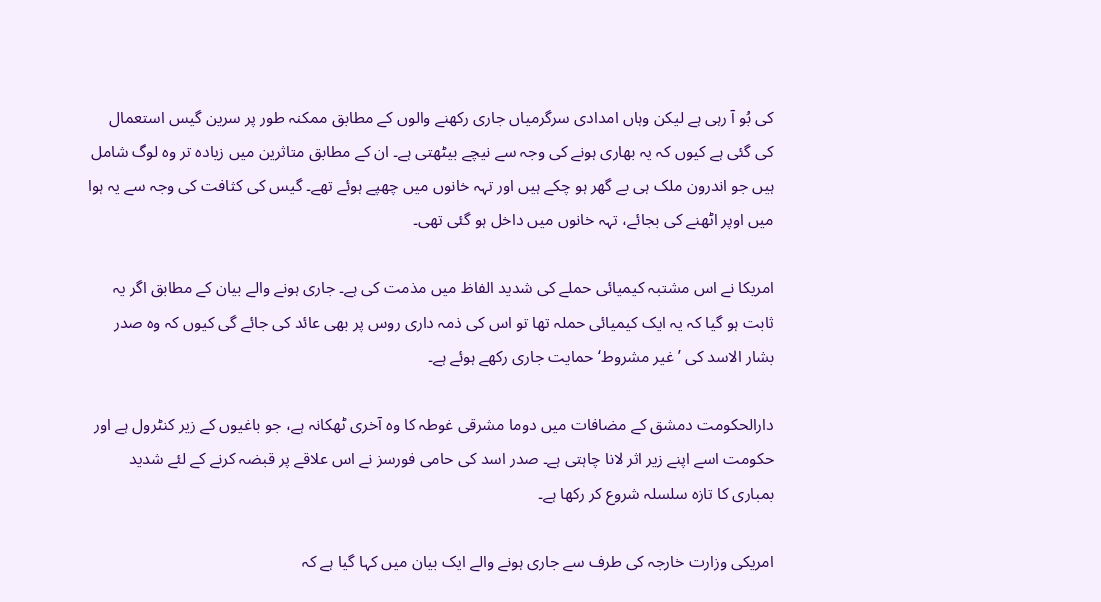کی بُو آ رہی ہے لیکن وہاں امدادی سرگرمیاں جاری رکھنے والوں کے مطابق ممکنہ طور پر سرین گیس استعمال کی گئی ہے کیوں کہ یہ بھاری ہونے کی وجہ سے نیچے بیٹھتی ہے۔ ان کے مطابق متاثرین میں زیادہ تر وہ لوگ شامل ہیں جو اندرون ملک ہی بے گھر ہو چکے ہیں اور تہہ خانوں میں چھپے ہوئے تھے۔ گیس کی کثافت کی وجہ سے یہ ہوا میں اوپر اٹھنے کی بجائے، تہہ خانوں میں داخل ہو گئی تھی۔

امریکا نے اس مشتبہ کیمیائی حملے کی شدید الفاظ میں مذمت کی ہے۔ جاری ہونے والے بیان کے مطابق اگر یہ ثابت ہو گیا کہ یہ ایک کیمیائی حملہ تھا تو اس کی ذمہ داری روس پر بھی عائد کی جائے گی کیوں کہ وہ صدر بشار الاسد کی ’غیر مشروط‘ حمایت جاری رکھے ہوئے ہے۔

دارالحکومت دمشق کے مضافات میں دوما مشرقی غوطہ کا وہ آخری ٹھکانہ ہے، جو باغیوں کے زیر کنٹرول ہے اور حکومت اسے اپنے زیر اثر لانا چاہتی ہے۔ صدر اسد کی حامی فورسز نے اس علاقے پر قبضہ کرنے کے لئے شدید بمباری کا تازہ سلسلہ شروع کر رکھا ہے۔

امریکی وزارت خارجہ کی طرف سے جاری ہونے والے ایک بیان میں کہا گیا ہے کہ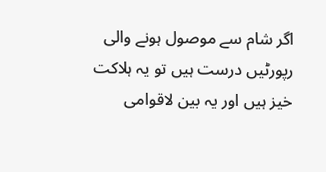اگر شام سے موصول ہونے والی رپورٹیں درست ہیں تو یہ ہلاکت خیز ہیں اور یہ بین لاقوامی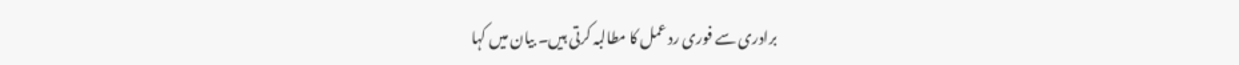برادری سے فوری رد عمل کا مطالبہ کرتی ہیں۔ بیان میں کہا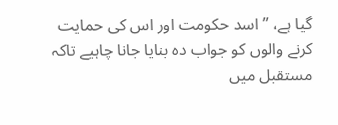گیا ہے، ’’اسد حکومت اور اس کی حمایت کرنے والوں کو جواب دہ بنایا جانا چاہیے تاکہ مستقبل میں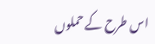اس طرح کے حملوں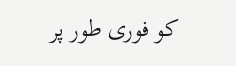کو فوری طور پر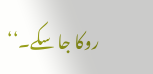روکا جا سکے۔‘‘